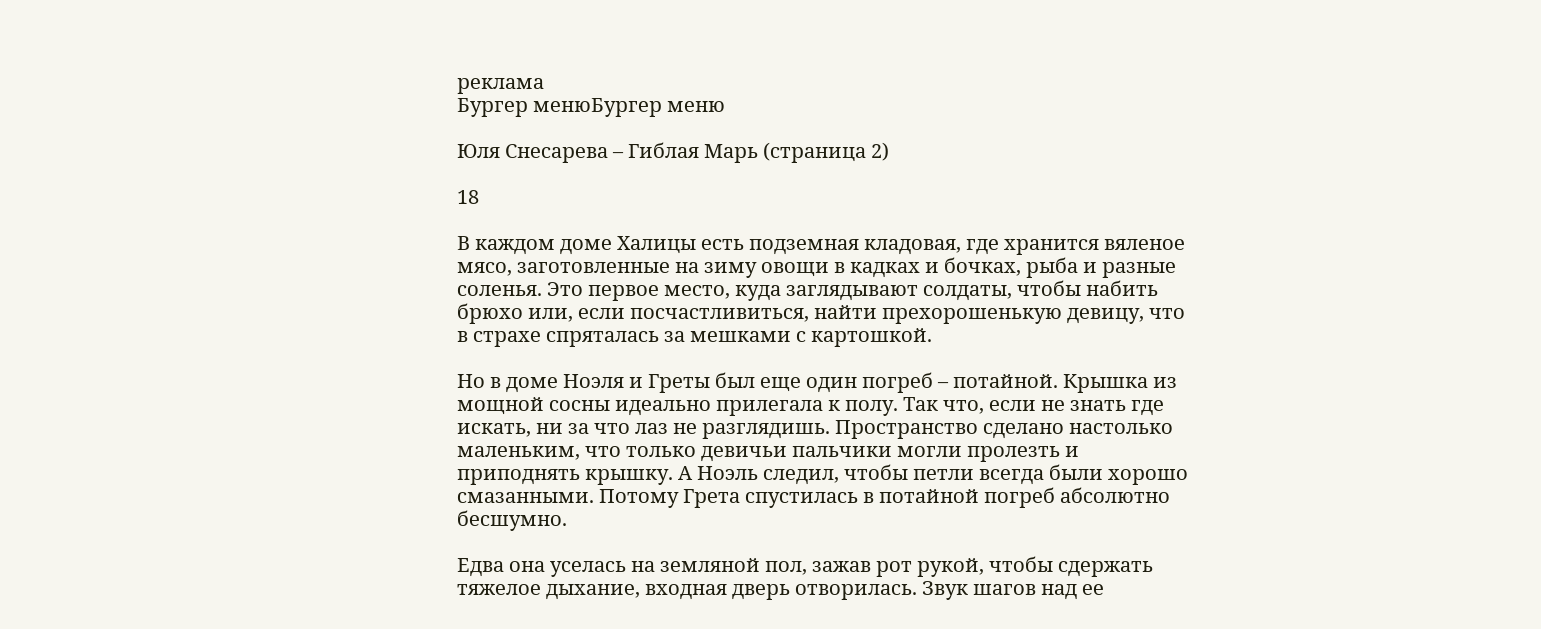реклама
Бургер менюБургер меню

Юля Снесарева – Гиблая Марь (страница 2)

18

В каждом доме Халицы есть подземная кладовая, где хранится вяленое мясо, заготовленные на зиму овощи в кадках и бочках, рыба и разные соленья. Это первое место, куда заглядывают солдаты, чтобы набить брюхо или, если посчастливиться, найти прехорошенькую девицу, что в страхе спряталась за мешками с картошкой.

Но в доме Ноэля и Греты был еще один погреб – потайной. Крышка из мощной сосны идеально прилегала к полу. Так что, если не знать где искать, ни за что лаз не разглядишь. Пространство сделано настолько маленьким, что только девичьи пальчики могли пролезть и приподнять крышку. А Ноэль следил, чтобы петли всегда были хорошо смазанными. Потому Грета спустилась в потайной погреб абсолютно бесшумно.

Едва она уселась на земляной пол, зажав рот рукой, чтобы сдержать тяжелое дыхание, входная дверь отворилась. Звук шагов над ее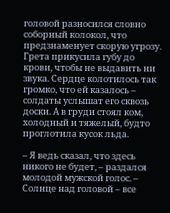головой разносился словно соборный колокол, что предзнаменует скорую угрозу. Грета прикусила губу до крови, чтобы не выдавить ни звука. Сердце колотилось так громко, что ей казалось – солдаты услышат его сквозь доски. А в груди стоял ком, холодный и тяжелый, будто проглотила кусок льда.

– Я ведь сказал, что здесь никого не будет, – раздался молодой мужской голос. – Солнце над головой – все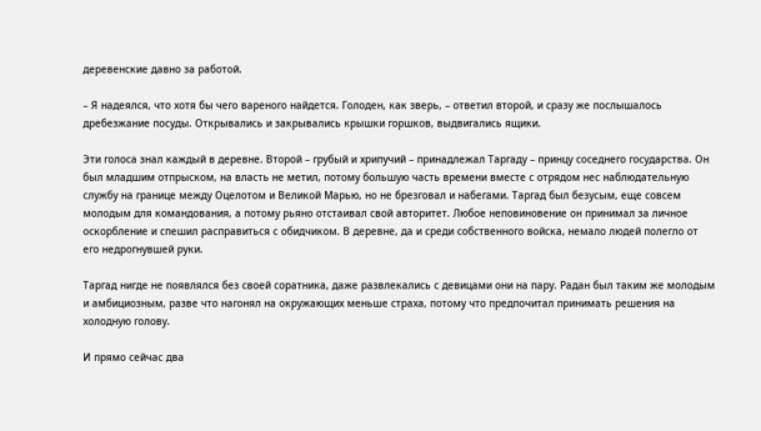деревенские давно за работой.

– Я надеялся, что хотя бы чего вареного найдется. Голоден, как зверь, – ответил второй, и сразу же послышалось дребезжание посуды. Открывались и закрывались крышки горшков, выдвигались ящики.

Эти голоса знал каждый в деревне. Второй – грубый и хрипучий – принадлежал Таргаду – принцу соседнего государства. Он был младшим отпрыском, на власть не метил, потому большую часть времени вместе с отрядом нес наблюдательную службу на границе между Оцелотом и Великой Марью, но не брезговал и набегами. Таргад был безусым, еще совсем молодым для командования, а потому рьяно отстаивал свой авторитет. Любое неповиновение он принимал за личное оскорбление и спешил расправиться с обидчиком. В деревне, да и среди собственного войска, немало людей полегло от его недрогнувшей руки.

Таргад нигде не появлялся без своей соратника, даже развлекались с девицами они на пару. Радан был таким же молодым и амбициозным, разве что нагонял на окружающих меньше страха, потому что предпочитал принимать решения на холодную голову.

И прямо сейчас два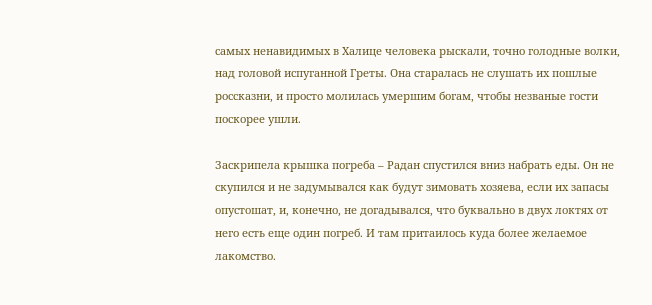самых ненавидимых в Халице человека рыскали, точно голодные волки, над головой испуганной Греты. Она старалась не слушать их пошлые россказни, и просто молилась умершим богам, чтобы незваные гости поскорее ушли.

Заскрипела крышка погреба – Радан спустился вниз набрать еды. Он не скупился и не задумывался как будут зимовать хозяева, если их запасы опустошат, и, конечно, не догадывался, что буквально в двух локтях от него есть еще один погреб. И там притаилось куда более желаемое лакомство.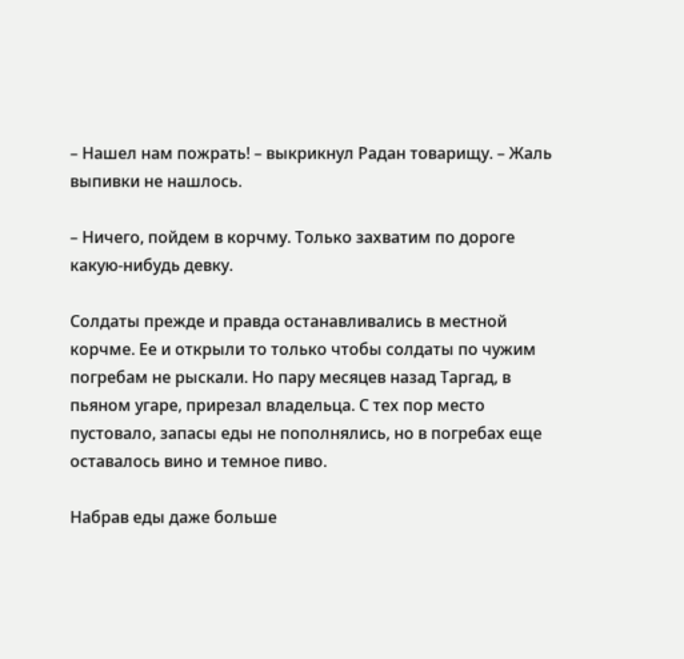– Нашел нам пожрать! – выкрикнул Радан товарищу. – Жаль выпивки не нашлось.

– Ничего, пойдем в корчму. Только захватим по дороге какую-нибудь девку.

Солдаты прежде и правда останавливались в местной корчме. Ее и открыли то только чтобы солдаты по чужим погребам не рыскали. Но пару месяцев назад Таргад, в пьяном угаре, прирезал владельца. С тех пор место пустовало, запасы еды не пополнялись, но в погребах еще оставалось вино и темное пиво.

Набрав еды даже больше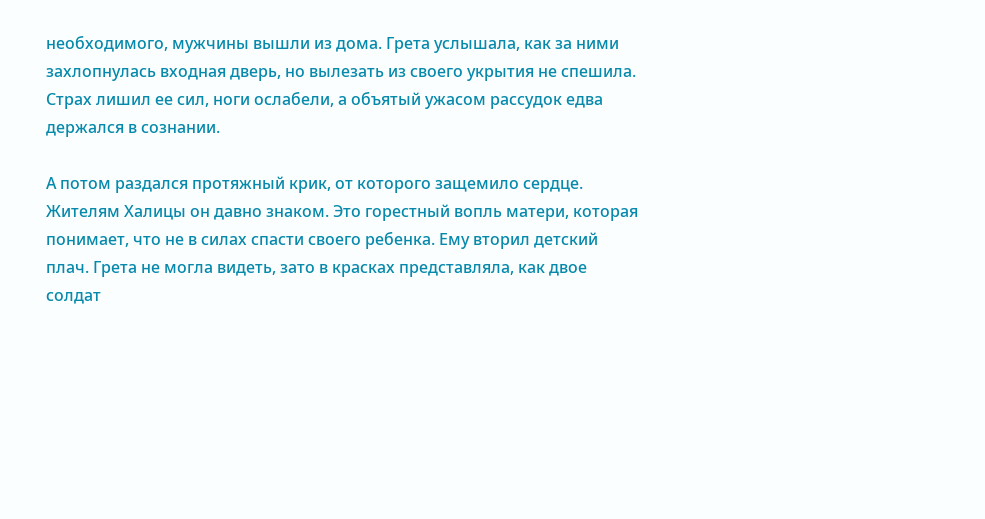необходимого, мужчины вышли из дома. Грета услышала, как за ними захлопнулась входная дверь, но вылезать из своего укрытия не спешила. Страх лишил ее сил, ноги ослабели, а объятый ужасом рассудок едва держался в сознании.

А потом раздался протяжный крик, от которого защемило сердце. Жителям Халицы он давно знаком. Это горестный вопль матери, которая понимает, что не в силах спасти своего ребенка. Ему вторил детский плач. Грета не могла видеть, зато в красках представляла, как двое солдат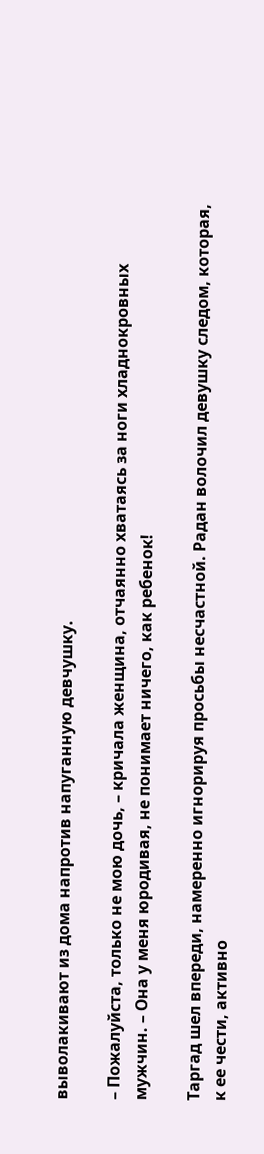выволакивают из дома напротив напуганную девчушку.

– Пожалуйста, только не мою дочь, – кричала женщина, отчаянно хватаясь за ноги хладнокровных мужчин. – Она у меня юродивая, не понимает ничего, как ребенок!

Таргад шел впереди, намеренно игнорируя просьбы несчастной. Радан волочил девушку следом, которая, к ее чести, активно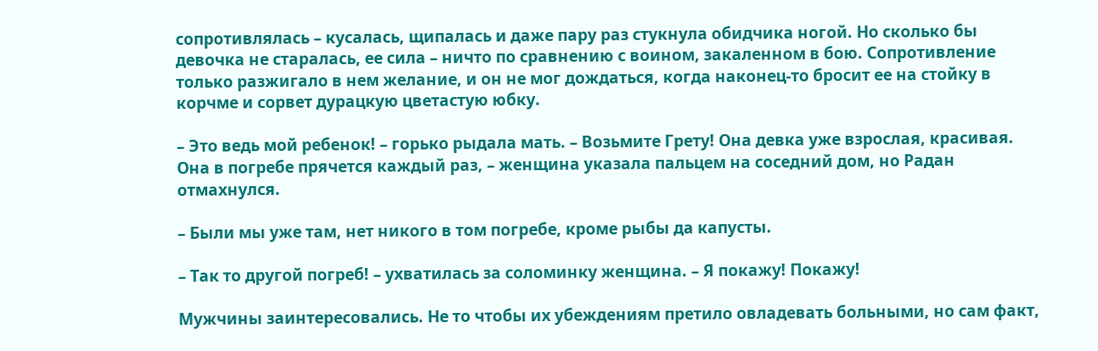сопротивлялась – кусалась, щипалась и даже пару раз стукнула обидчика ногой. Но сколько бы девочка не старалась, ее сила – ничто по сравнению с воином, закаленном в бою. Сопротивление только разжигало в нем желание, и он не мог дождаться, когда наконец-то бросит ее на стойку в корчме и сорвет дурацкую цветастую юбку.

– Это ведь мой ребенок! – горько рыдала мать. – Возьмите Грету! Она девка уже взрослая, красивая. Она в погребе прячется каждый раз, – женщина указала пальцем на соседний дом, но Радан отмахнулся.

– Были мы уже там, нет никого в том погребе, кроме рыбы да капусты.

– Так то другой погреб! – ухватилась за соломинку женщина. – Я покажу! Покажу!

Мужчины заинтересовались. Не то чтобы их убеждениям претило овладевать больными, но сам факт,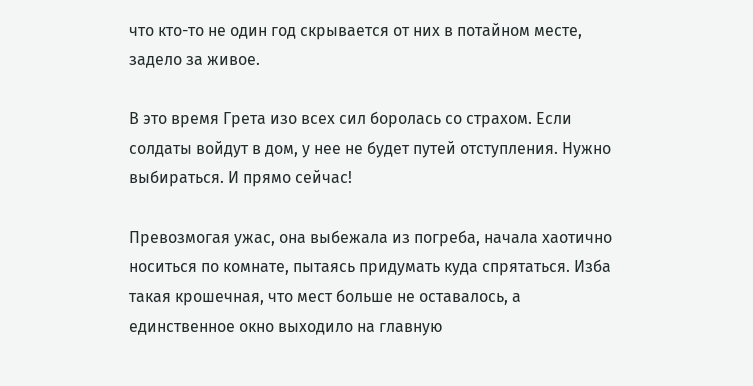что кто-то не один год скрывается от них в потайном месте, задело за живое.

В это время Грета изо всех сил боролась со страхом. Если солдаты войдут в дом, у нее не будет путей отступления. Нужно выбираться. И прямо сейчас!

Превозмогая ужас, она выбежала из погреба, начала хаотично носиться по комнате, пытаясь придумать куда спрятаться. Изба такая крошечная, что мест больше не оставалось, а единственное окно выходило на главную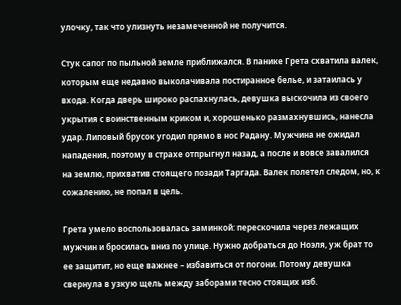улочку, так что улизнуть незамеченной не получится.

Стук сапог по пыльной земле приближался. В панике Грета схватила валек, которым еще недавно выколачивала постиранное белье, и затаилась у входа. Когда дверь широко распахнулась, девушка выскочила из своего укрытия с воинственным криком и, хорошенько размахнувшись, нанесла удар. Липовый брусок угодил прямо в нос Радану. Мужчина не ожидал нападения, поэтому в страхе отпрыгнул назад, а после и вовсе завалился на землю, прихватив стоящего позади Таргада. Валек полетел следом, но, к сожалению, не попал в цель.

Грета умело воспользовалась заминкой: перескочила через лежащих мужчин и бросилась вниз по улице. Нужно добраться до Ноэля, уж брат то ее защитит, но еще важнее – избавиться от погони. Потому девушка свернула в узкую щель между заборами тесно стоящих изб.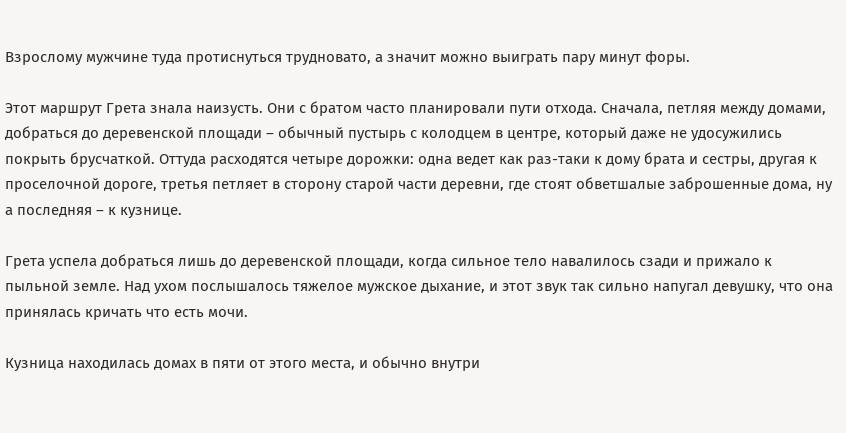Взрослому мужчине туда протиснуться трудновато, а значит можно выиграть пару минут форы.

Этот маршрут Грета знала наизусть. Они с братом часто планировали пути отхода. Сначала, петляя между домами, добраться до деревенской площади – обычный пустырь с колодцем в центре, который даже не удосужились покрыть брусчаткой. Оттуда расходятся четыре дорожки: одна ведет как раз-таки к дому брата и сестры, другая к проселочной дороге, третья петляет в сторону старой части деревни, где стоят обветшалые заброшенные дома, ну а последняя – к кузнице.

Грета успела добраться лишь до деревенской площади, когда сильное тело навалилось сзади и прижало к пыльной земле. Над ухом послышалось тяжелое мужское дыхание, и этот звук так сильно напугал девушку, что она принялась кричать что есть мочи.

Кузница находилась домах в пяти от этого места, и обычно внутри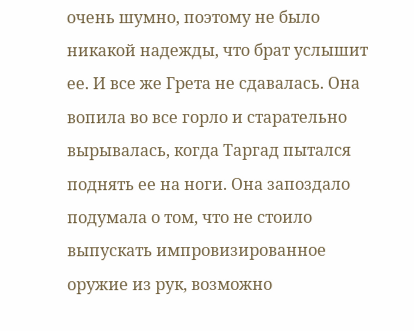очень шумно, поэтому не было никакой надежды, что брат услышит ее. И все же Грета не сдавалась. Она вопила во все горло и старательно вырывалась, когда Таргад пытался поднять ее на ноги. Она запоздало подумала о том, что не стоило выпускать импровизированное оружие из рук, возможно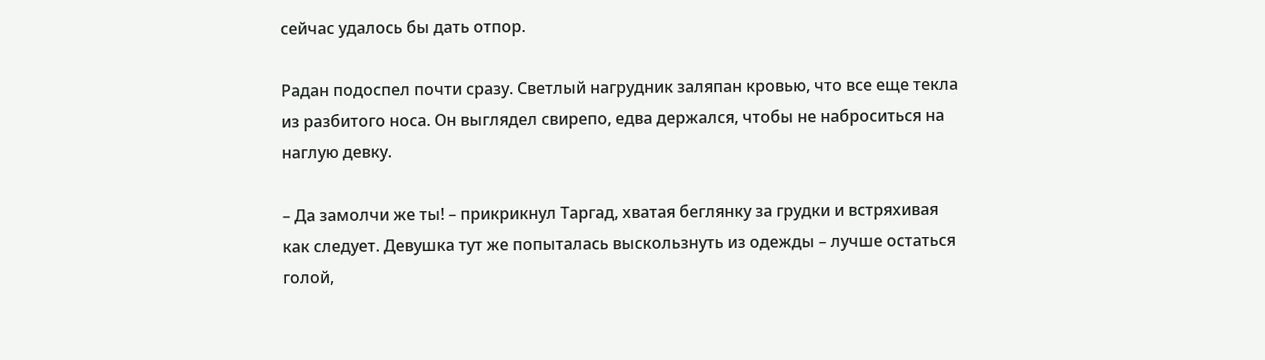сейчас удалось бы дать отпор.

Радан подоспел почти сразу. Светлый нагрудник заляпан кровью, что все еще текла из разбитого носа. Он выглядел свирепо, едва держался, чтобы не наброситься на наглую девку.

– Да замолчи же ты! – прикрикнул Таргад, хватая беглянку за грудки и встряхивая как следует. Девушка тут же попыталась выскользнуть из одежды – лучше остаться голой,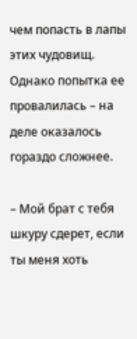чем попасть в лапы этих чудовищ. Однако попытка ее провалилась – на деле оказалось гораздо сложнее.

– Мой брат с тебя шкуру сдерет, если ты меня хоть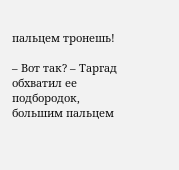пальцем тронешь!

– Вот так? – Таргад обхватил ее подбородок, большим пальцем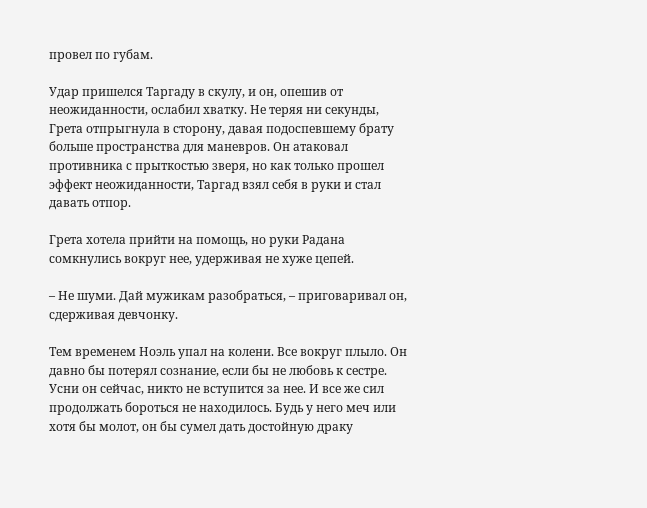провел по губам.

Удар пришелся Таргаду в скулу, и он, опешив от неожиданности, ослабил хватку. Не теряя ни секунды, Грета отпрыгнула в сторону, давая подоспевшему брату больше пространства для маневров. Он атаковал противника с прыткостью зверя, но как только прошел эффект неожиданности, Таргад взял себя в руки и стал давать отпор.

Грета хотела прийти на помощь, но руки Радана сомкнулись вокруг нее, удерживая не хуже цепей.

– Не шуми. Дай мужикам разобраться, – приговаривал он, сдерживая девчонку.

Тем временем Ноэль упал на колени. Все вокруг плыло. Он давно бы потерял сознание, если бы не любовь к сестре. Усни он сейчас, никто не вступится за нее. И все же сил продолжать бороться не находилось. Будь у него меч или хотя бы молот, он бы сумел дать достойную драку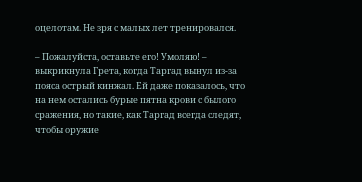оцелотам. Не зря с малых лет тренировался.

– Пожалуйста, оставьте его! Умоляю! – выкрикнула Грета, когда Таргад вынул из-за пояса острый кинжал. Ей даже показалось, что на нем остались бурые пятна крови с былого сражения, но такие, как Таргад всегда следят, чтобы оружие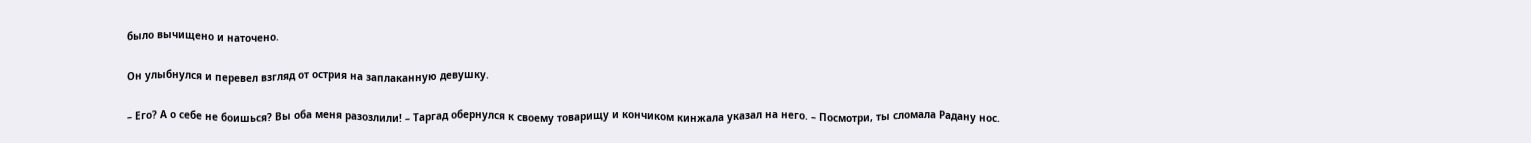было вычищено и наточено.

Он улыбнулся и перевел взгляд от острия на заплаканную девушку.

– Его? А о себе не боишься? Вы оба меня разозлили! – Таргад обернулся к своему товарищу и кончиком кинжала указал на него. – Посмотри, ты сломала Радану нос.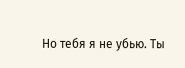Но тебя я не убью. Ты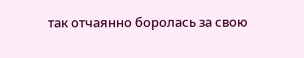так отчаянно боролась за свою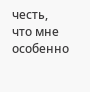честь, что мне особенно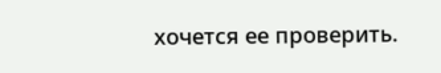хочется ее проверить.